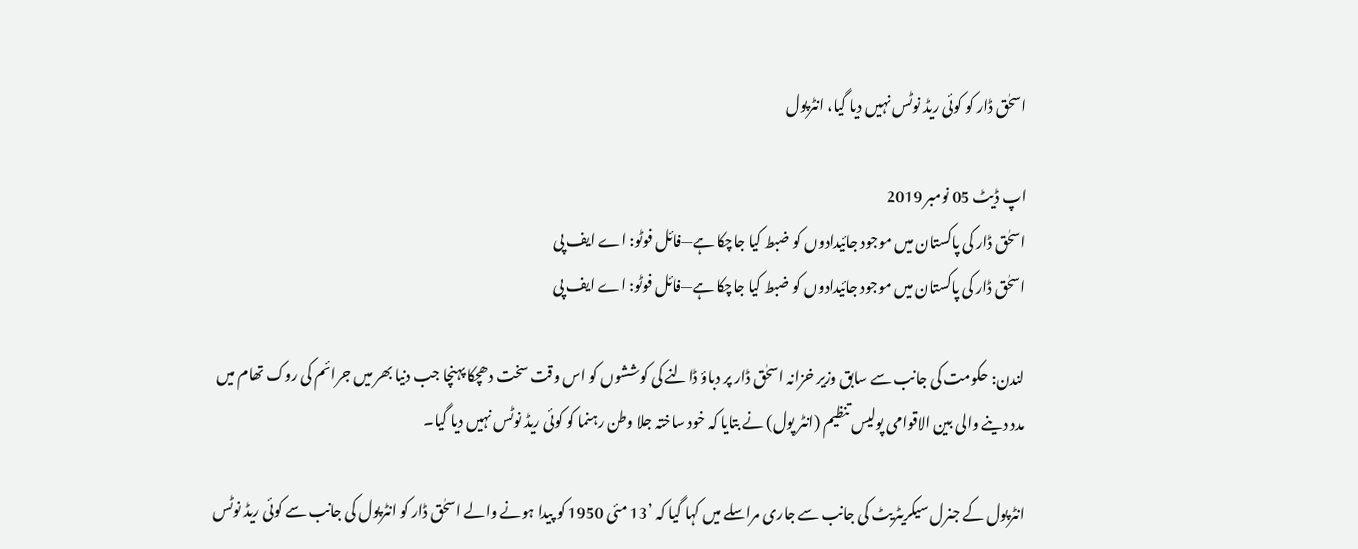اسحٰق ڈار کو کوئی ریڈ نوٹس نہیں دیا گیا، انٹرپول

اپ ڈیٹ 05 نومبر 2019
اسحٰق ڈار کی پاکستان میں موجود جائیدادوں کو ضبط کیا جاچکا ہے—فائل فوٹو: اے ایف پی
اسحٰق ڈار کی پاکستان میں موجود جائیدادوں کو ضبط کیا جاچکا ہے—فائل فوٹو: اے ایف پی

لندن: حکومت کی جانب سے سابق وزیر خزانہ اسحٰق ڈار پر دباؤ ڈالنے کی کوششوں کو اس وقت سخت دھچکا پہنچا جب دنیا بھر میں جرائم کی روک تھام میں مدد دینے والی بین الاقوامی پولیس تنظیم (انٹر پول) نے بتایا کہ خود ساختہ جلا وطن رہنما کو کوئی ریڈ نوٹس نہیں دیا گیا۔

انٹرپول کے جنرل سیکریٹریٹ کی جانب سے جاری مراسلے میں کہا گیا کہ ’13 مئی 1950 کو پیدا ہونے والے اسحٰق ڈار کو انٹرپول کی جانب سے کوئی ریڈ نوٹس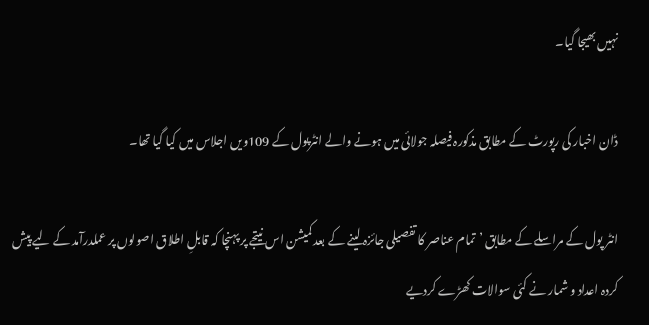نہیں بھیجا گیا۔

ڈان اخبار کی رپورٹ کے مطابق مذکورہ فیصلہ جولائی میں ہونے والے انٹرپول کے 109ویں اجلاس میں کیا گیا تھا۔

انٹر پول کے مراسلے کے مطابق ’تمام عناصر کا تفصیلی جائزہ لینے کے بعد کمیشن اس نیتجے پر پہنچا کہ قابلِ اطلاق اصولوں پر عملدرآمد کے لیے پیش کردہ اعداد و شمار نے کئی سوالات کھڑے کردیے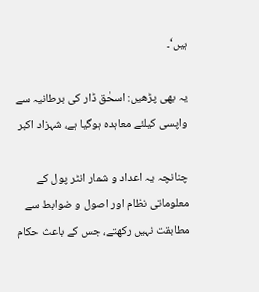ہیں‘۔

یہ بھی پڑھیں: اسحٰق ڈار کی برطانیہ سے واپسی کیلئے معاہدہ ہوگیا ہے، شہزاد اکبر

چنانچہ یہ اعداد و شمار انٹر پول کے معلوماتی نظام اور اصول و ضوابط سے مطابقت نہیں رکھتے، جس کے باعث حکام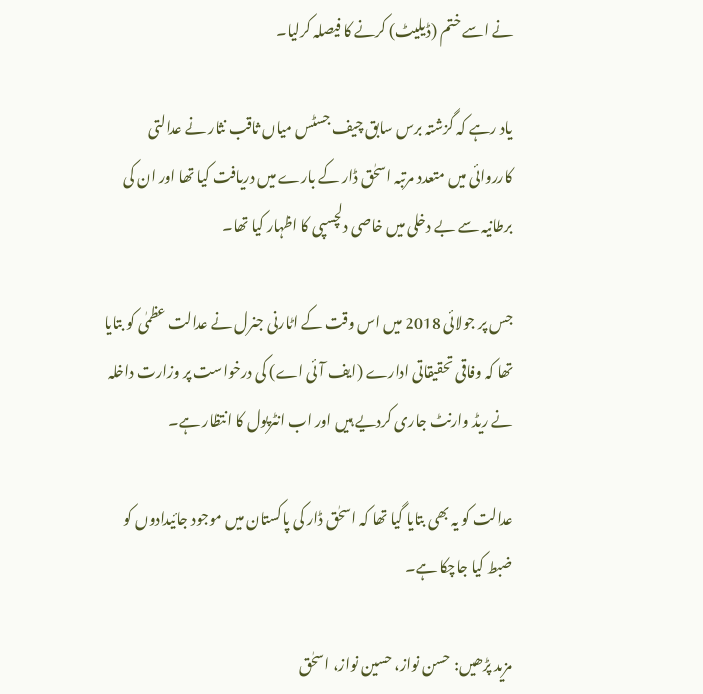نے اسے ختم (ڈیلیٹ) کرنے کا فیصلہ کرلیا۔

یاد رہے کہ گزشتہ برس سابق چیف جسٹس میاں ثاقب نثار نے عدالتی کارروائی میں متعدد مرتبہ اسحٰق ڈار کے بارے میں دریافت کیا تھا اور ان کی برطانیہ سے بے دخلی میں خاصی دلچسپی کا اظہار کیا تھا۔

جس پر جولائی 2018 میں اس وقت کے اٹارنی جنرل نے عدالت عظمٰی کو بتایا تھا کہ وفاقی تحقیقاتی ادارے (ایف آئی اے) کی درخواست پر وزارت داخلہ نے ریڈ وارنٹ جاری کردیے ہیں اور اب انٹرپول کا انتظار ہے۔

عدالت کو یہ بھی بتایا گیا تھا کہ اسحٰق ڈار کی پاکستان میں موجود جائیدادوں کو ضبط کیا جاچکا ہے۔

مزید پڑھیں: حسن نواز، حسین نواز، اسحٰق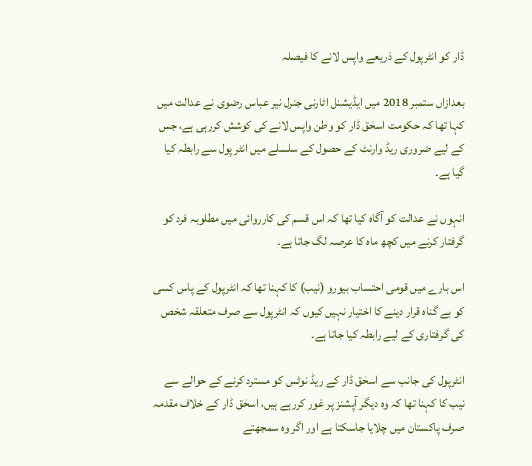ڈار کو انٹرپول کے ذریعے واپس لانے کا فیصلہ

بعدازاں ستمبر 2018 میں ایڈیشنل اٹارنی جنرل نیر عباس رضوی نے عدالت میں کہا تھا کہ حکومت اسحٰق ڈار کو وطن واپس لانے کی کوشش کررہی ہے، جس کے لیے ضروری ریڈ وارنٹ کے حصول کے سلسلے میں انٹر پول سے رابطہ کیا گیا ہے۔

انہوں نے عدالت کو آگاہ کیا تھا کہ اس قسم کی کارروائی میں مطلوبہ فرد کو گرفتار کرنے میں کچھ ماہ کا عرصہ لگ جاتا ہے۔

اس بارے میں قومی احتساب بیورو (نیب) کا کہنا تھا کہ انٹرپول کے پاس کسی کو بے گناہ قرار دینے کا اختیار نہیں کیوں کہ انٹرپول سے صرف متعلقہ شخص کی گرفتاری کے لیے رابطہ کیا جاتا ہے۔

انٹرپول کی جانب سے اسحٰق ڈار کے ریڈ نوٹس کو مسترد کرنے کے حوالے سے نیب کا کہنا تھا کہ وہ دیگر آپشنز پر غور کررہے ہیں، اسحٰق ڈار کے خلاف مقدمہ صرف پاکستان میں چلایا جاسکتا ہے اور اگر وہ سمجھتے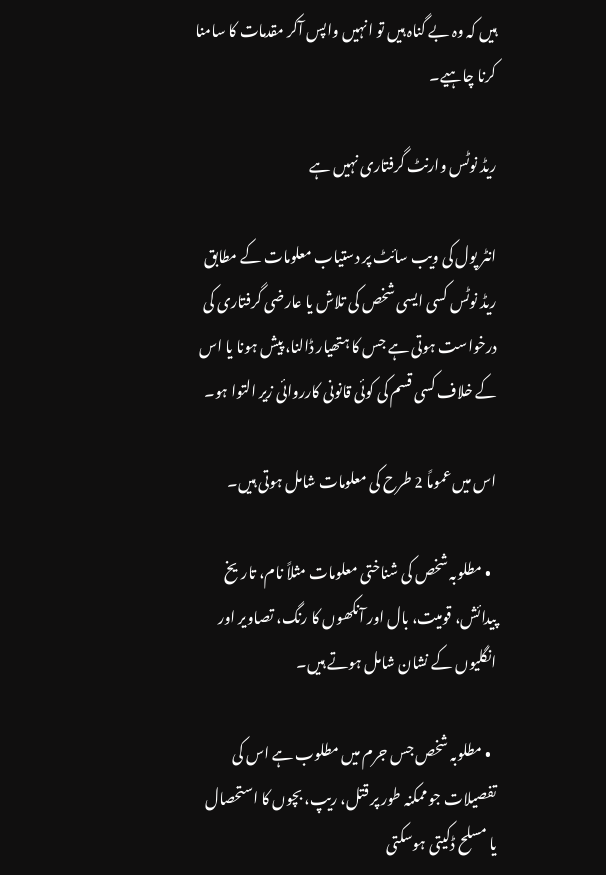ہیں کہ وہ بے گناہ ہیں تو انہیں واپس آکر مقدمات کا سامنا کرنا چاہیے۔

ریڈ نوٹس وارنٹ گرفتاری نہیں ہے

انٹر پول کی ویب سائٹ پر دستیاب معلومات کے مطابق ریڈ نوٹس کسی ایسی شخص کی تلاش یا عارضی گرفتاری کی درخواست ہوتی ہے جس کا ہتھیار ڈالنا، پیش ہونا یا اس کے خلاف کسی قسم کی کوئی قانونی کارروائی زیر التوا ہو۔

اس میں عموماً 2 طرح کی معلومات شامل ہوتی ہیں۔

  • مطلوبہ شخص کی شناختی معلومات مثلاً نام، تاریخ پیدائش، قومیت، بال اور آنکھوں کا رنگ، تصاویر اور انگلیوں کے نشان شامل ہوتے ہیں۔

  • مطلوبہ شخص جس جرم میں مطلوب ہے اس کی تفصیلات جو ممکنہ طور پر قتل، ریپ، بچوں کا استحصال یا مسلح ڈکیتی ہوسکتی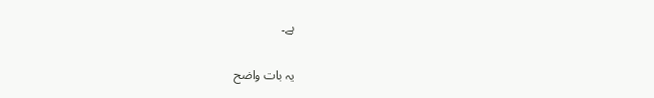ہے۔

یہ بات واضح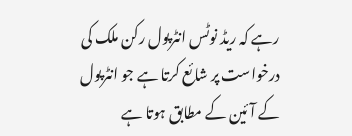رہے کہ ریڈ نوٹس انٹرپول رکن ملک کی درخواست پر شائع کرتا ہے جو انٹرپول کے آئین کے مطابق ہوتا ہے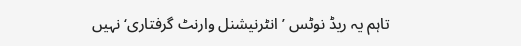تاہم یہ ریڈ نوٹس ’انٹرنیشنل وارنٹ گرفتاری‘ نہیں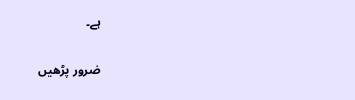ہے۔

ضرور پڑھیں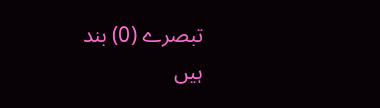تبصرے (0) بند ہیں